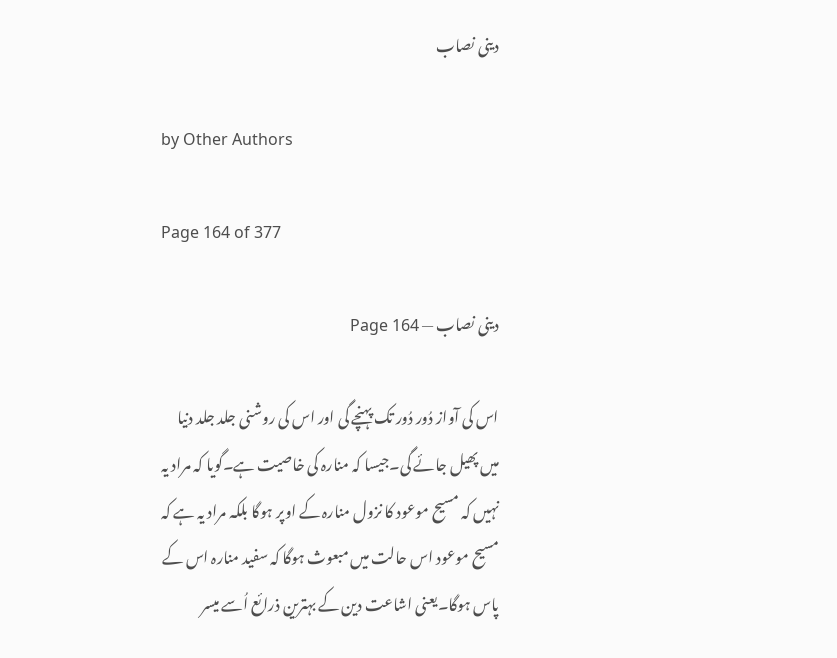دینی نصاب

by Other Authors

Page 164 of 377

دینی نصاب — Page 164

اس کی آواز دُور دُور تک پہنچے گی اور اس کی روشنی جلد جلد دنیا میں پھیل جائے گی۔جیسا کہ منارہ کی خاصیت ہے۔گویا کہ مراد یہ نہیں کہ مسیح موعود کا نزول منارہ کے اوپر ہوگا بلکہ مراد یہ ہے کہ مسیح موعود اس حالت میں مبعوث ہوگا کہ سفید منارہ اس کے پاس ہوگا۔یعنی اشاعت دین کے بہترین ذرائع اُسے میسر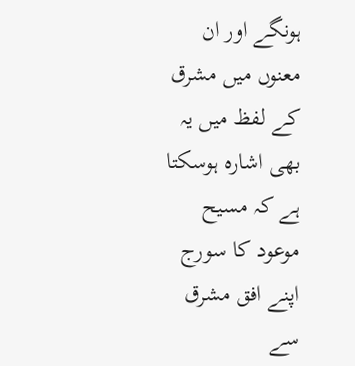ہونگے اور ان معنوں میں مشرق کے لفظ میں یہ بھی اشارہ ہوسکتا ہے کہ مسیح موعود کا سورج اپنے افق مشرق سے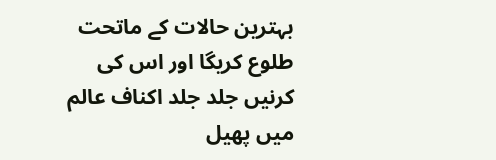بہترین حالات کے ماتحت طلوع کریگا اور اس کی کرنیں جلد جلد اکناف عالم میں پھیل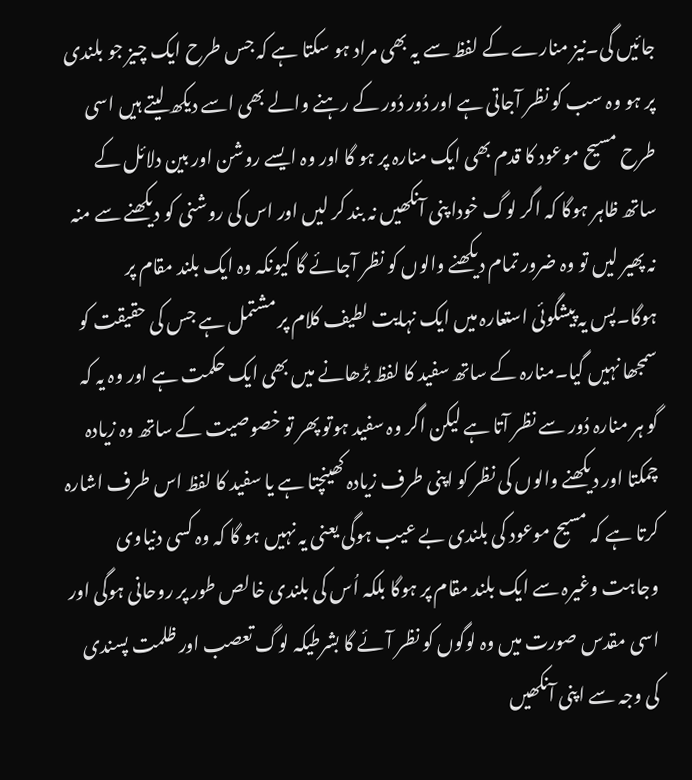جائیں گی۔نیز منارے کے لفظ سے یہ بھی مراد ہو سکتا ہے کہ جس طرح ایک چیز جو بلندی پر ہو وہ سب کو نظر آجاتی ہے اور دُور دُور کے رہنے والے بھی اسے دیکھ لیتے ہیں اسی طرح مسیح موعود کا قدم بھی ایک منارہ پر ہو گا اور وہ ایسے روشن اور بین دلائل کے ساتھ ظاہر ہوگا کہ اگر لوگ خودا پنی آنکھیں نہ بند کر لیں اور اس کی روشنی کو دیکھنے سے منہ نہ پھیر لیں تو وہ ضرور تمام دیکھنے والوں کو نظر آجائے گا کیونکہ وہ ایک بلند مقام پر ہوگا۔پس یہ پیشگوئی استعارہ میں ایک نہایت لطیف کلام پر مشتمل ہے جس کی حقیقت کو سمجھا نہیں گیا۔منارہ کے ساتھ سفید کا لفظ بڑھانے میں بھی ایک حکمت ہے اور وہ یہ کہ گو ہر منارہ دُور سے نظر آتا ہے لیکن اگر وہ سفید ہوتو پھر تو خصوصیت کے ساتھ وہ زیادہ چمکتا اور دیکھنے والوں کی نظر کو اپنی طرف زیادہ کھینچتا ہے یا سفید کا لفظ اس طرف اشارہ کرتا ہے کہ مسیح موعود کی بلندی بے عیب ہوگی یعنی یہ نہیں ہو گا کہ وہ کسی دنیاوی وجاہت وغیرہ سے ایک بلند مقام پر ہوگا بلکہ اُس کی بلندی خالص طور پر روحانی ہوگی اور اسی مقدس صورت میں وہ لوگوں کو نظر آئے گا بشرطیکہ لوگ تعصب اور ظلمت پسندی کی وجہ سے اپنی آنکھیں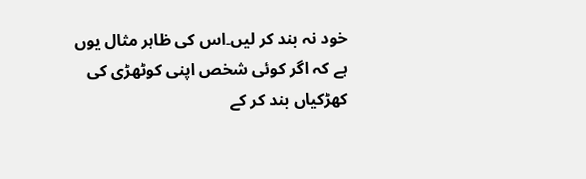خود نہ بند کر لیں۔اس کی ظاہر مثال یوں ہے کہ اگر کوئی شخص اپنی کوٹھڑی کی کھڑکیاں بند کر کے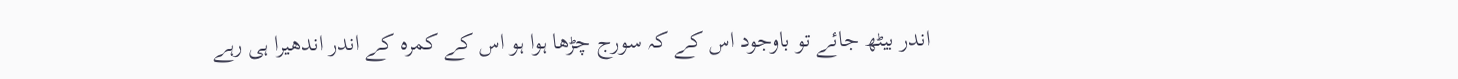اندر بیٹھ جائے تو باوجود اس کے کہ سورج چڑھا ہوا ہو اس کے کمرہ کے اندر اندھیرا ہی رہے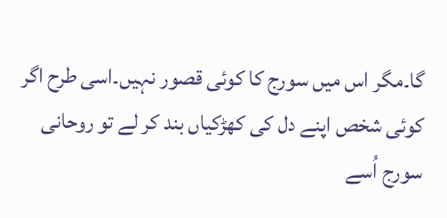گا۔مگر اس میں سورج کا کوئی قصور نہیں۔اسی طرح اگر کوئی شخص اپنے دل کی کھڑکیاں بند کر لے تو روحانی سورج اُسے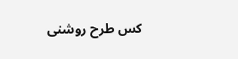کس طرح روشنی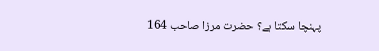پہنچا سکتا ہے؟ حضرت مرزا صاحب 164